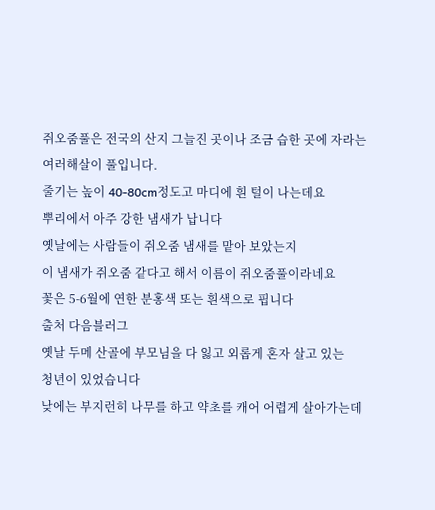쥐오줌풀은 전국의 산지 그늘진 곳이나 조금 습한 곳에 자라는
여러해살이 풀입니다.
줄기는 높이 40-80cm정도고 마디에 흰 털이 나는데요
뿌리에서 아주 강한 냄새가 납니다
옛날에는 사람들이 쥐오줌 냄새를 맡아 보았는지
이 냄새가 쥐오줌 같다고 해서 이름이 쥐오줌풀이라네요
꽃은 5-6월에 연한 분홍색 또는 흰색으로 핍니다
출처 다음블러그
옛날 두메 산골에 부모님을 다 잃고 외롭게 혼자 살고 있는
청년이 있었습니다
낮에는 부지런히 나무를 하고 약초를 캐어 어렵게 살아가는데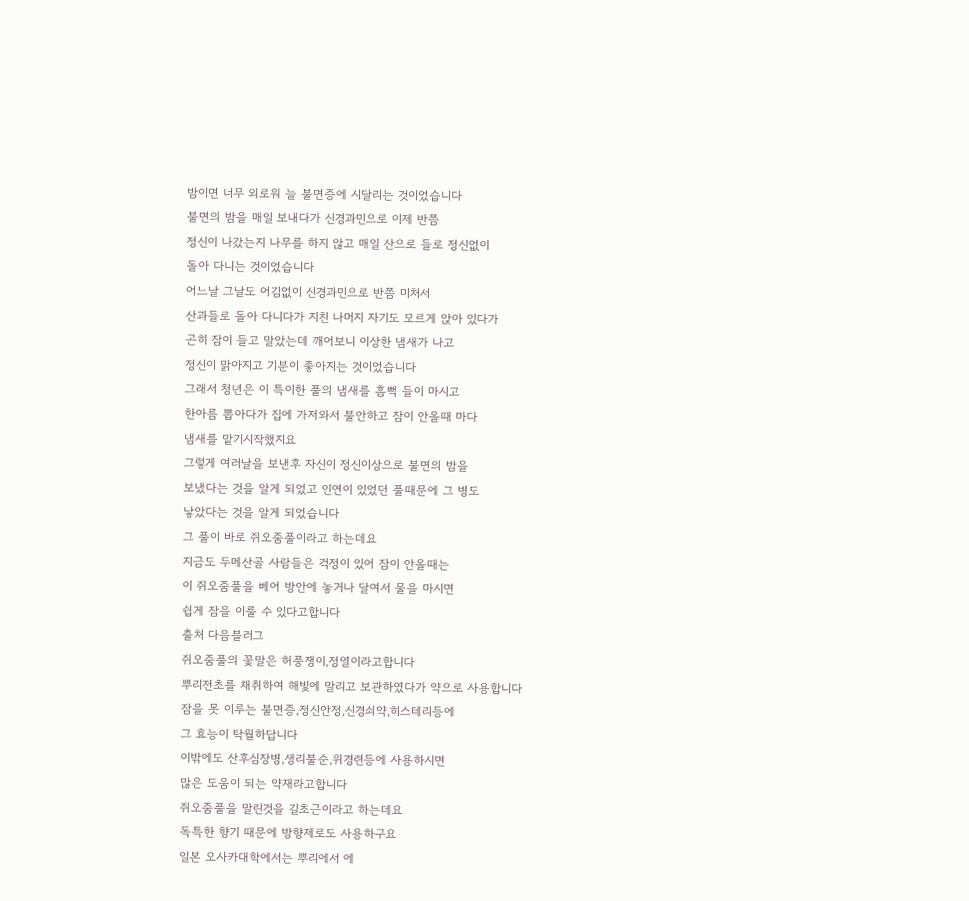밤이면 너무 외로워 늘 불면증에 시달리는 것이었습니다
불면의 밤을 매일 보내다가 신경과민으로 이제 반쯤
정신이 나갔는지 나무를 하지 않고 매일 산으로 들로 정신없이
돌아 다니는 것이었습니다
어느날 그날도 어김없이 신경과민으로 반쯤 미처서
산과들로 돌아 다니다가 지친 나머지 자기도 모르게 앉아 있다가
곤히 잠이 들고 말았는데 깨어보니 이상한 냄새가 나고
정신이 맑아지고 기분이 좋아지는 것이었습니다
그래서 청년은 이 특이한 풀의 냄새를 흠뻑 들이 마시고
한아름 뽑아다가 집에 가저와서 불안하고 잠이 안올때 마다
냄새를 맡기시작했지요
그렇게 여러날을 보낸후 자신이 정신이상으로 불면의 밤을
보냈다는 것을 알게 되었고 인연이 있었던 풀때문에 그 병도
낳았다는 것을 알게 되었습니다
그 풀이 바로 쥐오줌풀이라고 하는데요
지금도 두메산골 사람들은 걱정이 있어 잠이 안올때는
이 쥐오줌풀을 베어 방안에 놓거나 달여서 물을 마시면
쉽게 잠을 이룰 수 있다고합니다
출처 다음블러그
쥐오줌풀의 꽃말은 허풍쟁이,정열이라고합니다
뿌리전초를 채취하여 해빛에 말리고 보관하였다가 약으로 사용합니다
잠을 못 이루는 불면증,정신안정,신경쇠약,히스테리등에
그 효능이 탁월하답니다
이밖에도 산후심장병,생리불순,위경련등에 사용하시면
많은 도움이 되는 약재라고합니다
쥐오줌풀을 말린것을 길초근이라고 하는데요
독특한 향기 때문에 방향제로도 사용하구요
일본 오사카대학에서는 뿌리에서 에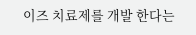이즈 치료제를 개발 한다는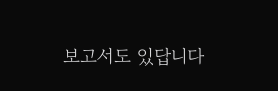보고서도 있답니다